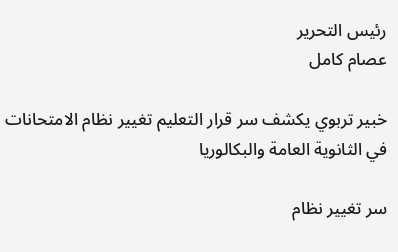رئيس التحرير
عصام كامل

خبير تربوي يكشف سر قرار التعليم تغيير نظام الامتحانات في الثانوية العامة والبكالوريا

سر تغيير نظام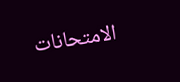الامتحانات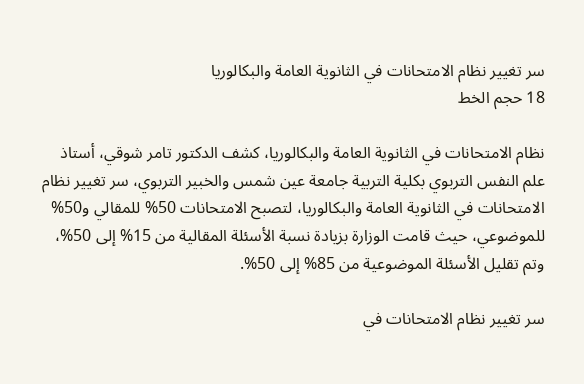سر تغيير نظام الامتحانات في الثانوية العامة والبكالوريا
18 حجم الخط

نظام الامتحانات في الثانوية العامة والبكالوريا، كشف الدكتور تامر شوقي، أستاذ علم النفس التربوي بكلية التربية جامعة عين شمس والخبير التربوي، سر تغيير نظام الامتحانات في الثانوية العامة والبكالوريا، لتصبح الامتحانات 50% للمقالي و50% للموضوعي، حيث قامت الوزارة بزيادة نسبة الأسئلة المقالية من 15% إلى 50%، وتم تقليل الأسئلة الموضوعية من 85% إلى 50%.

سر تغيير نظام الامتحانات في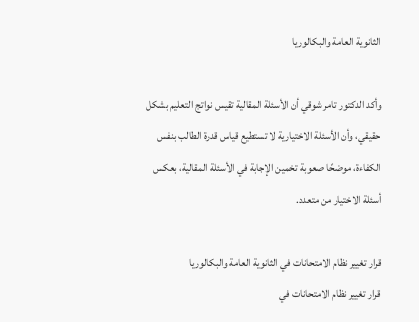الثانوية العامة والبكالوريا

وأكد الدكتور تامر شوقي أن الأسئلة المقالية تقيس نواتج التعليم بشكل حقيقي، وأن الأسئلة الاختيارية لا تستطيع قياس قدرة الطالب بنفس الكفاءة، موضحًا صعوبة تخمين الإجابة في الأسئلة المقالية، بعكس أسئلة الاختيار من متعدد.

قرار تغيير نظام الامتحانات في الثانوية العامة والبكالوريا
قرار تغيير نظام الامتحانات في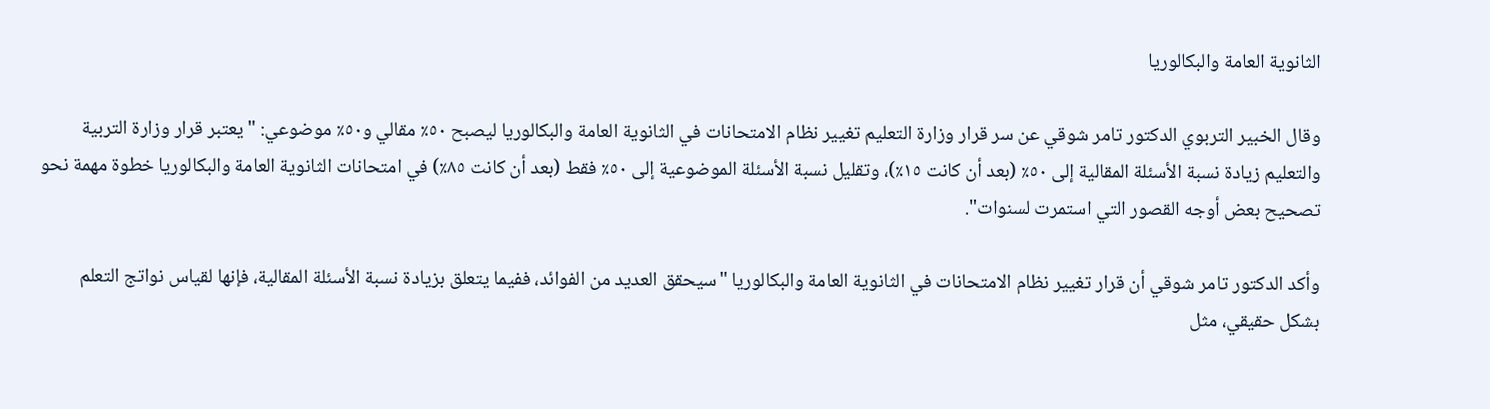الثانوية العامة والبكالوريا

وقال الخبير التربوي الدكتور تامر شوقي عن سر قرار وزارة التعليم تغيير نظام الامتحانات في الثانوية العامة والبكالوريا ليصبح ٥٠٪ مقالي و٥٠٪ موضوعي: "يعتبر قرار وزارة التربية والتعليم زيادة نسبة الأسئلة المقالية إلى ٥٠٪ (بعد أن كانت ١٥٪)، وتقليل نسبة الأسئلة الموضوعية إلى ٥٠٪ فقط (بعد أن كانت ٨٥٪) في امتحانات الثانوية العامة والبكالوريا خطوة مهمة نحو تصحيح بعض أوجه القصور التي استمرت لسنوات".

وأكد الدكتور تامر شوقي أن قرار تغيير نظام الامتحانات في الثانوية العامة والبكالوريا "سيحقق العديد من الفوائد، ففيما يتعلق بزيادة نسبة الأسئلة المقالية، فإنها لقياس نواتج التعلم بشكل حقيقي، مثل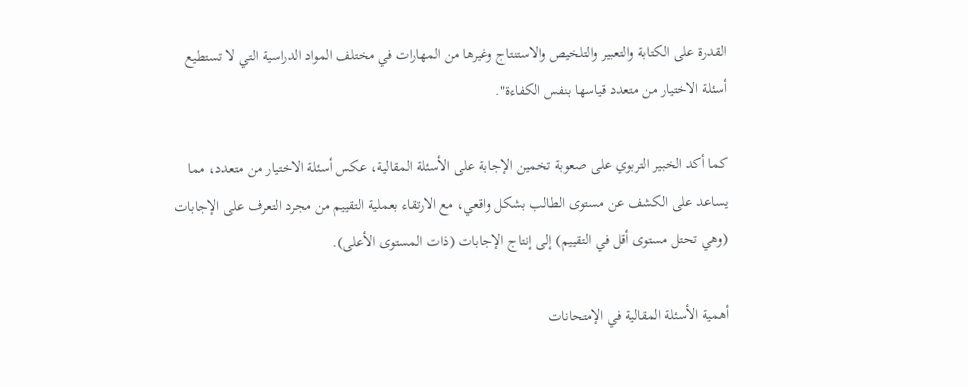القدرة على الكتابة والتعبير والتلخيص والاستنتاج وغيرها من المهارات في مختلف المواد الدراسية التي لا تستطيع أسئلة الاختيار من متعدد قياسها بنفس الكفاءة".

كما أكد الخبير التربوي على صعوبة تخمين الإجابة على الأسئلة المقالية، عكس أسئلة الاختيار من متعدد، مما يساعد على الكشف عن مستوى الطالب بشكل واقعي، مع الارتقاء بعملية التقييم من مجرد التعرف على الإجابات (وهي تحتل مستوى أقل في التقييم) إلى إنتاج الإجابات (ذات المستوى الأعلى).

أهمية الأسئلة المقالية في الإمتحانات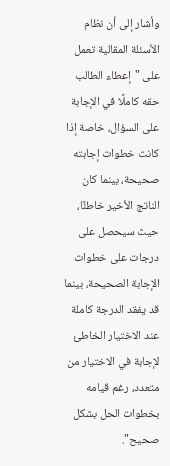وأشار إلى أن نظام الأسئلة المقالية تعمل على "إعطاء الطالب حقه كاملًا في الإجابة على السؤال، خاصة إذا كانت خطوات إجابته صحيحة، بينما كان الناتج الأخير خاطئًا، حيث سيحصل على درجات على خطوات الإجابة الصحيحة، بينما قد يفقد الدرجة كاملة عند الاختيار الخاطئ لإجابة في الاختيار من متعدد، رغم قيامه بخطوات الحل بشكل صحيح".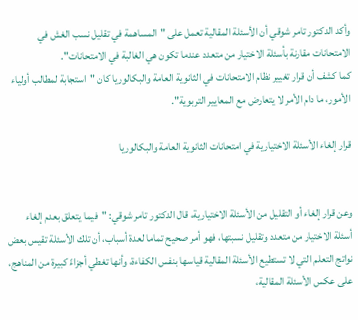وأكد الدكتور تامر شوقي أن الأسئلة المقالية تعمل على "المساهمة في تقليل نسب الغش في الامتحانات مقارنة بأسئلة الاختيار من متعدد عندما تكون هي الغالبة في الامتحانات".
كما كشف أن قرار تغيير نظام الامتحانات في الثانوية العامة والبكالوريا كان "استجابة لمطالب أولياء الأمور، ما دام الأمر لا يتعارض مع المعايير التربوية".

قرار إلغاء الأسئلة الاختيارية في امتحانات الثانوية العامة والبكالوريا


وعن قرار إلغاء أو التقليل من الأسئلة الاختيارية، قال الدكتور تامر شوقي: "فيما يتعلق بعدم إلغاء أسئلة الاختيار من متعدد وتقليل نسبتها، فهو أمر صحيح تماما لعدة أسباب، أن تلك الأسئلة تقيس بعض نواتج التعلم التي لا تستطيع الأسئلة المقالية قياسها بنفس الكفاءة، وأنها تغطي أجزاءً كبيرة من المناهج، على عكس الأسئلة المقالية،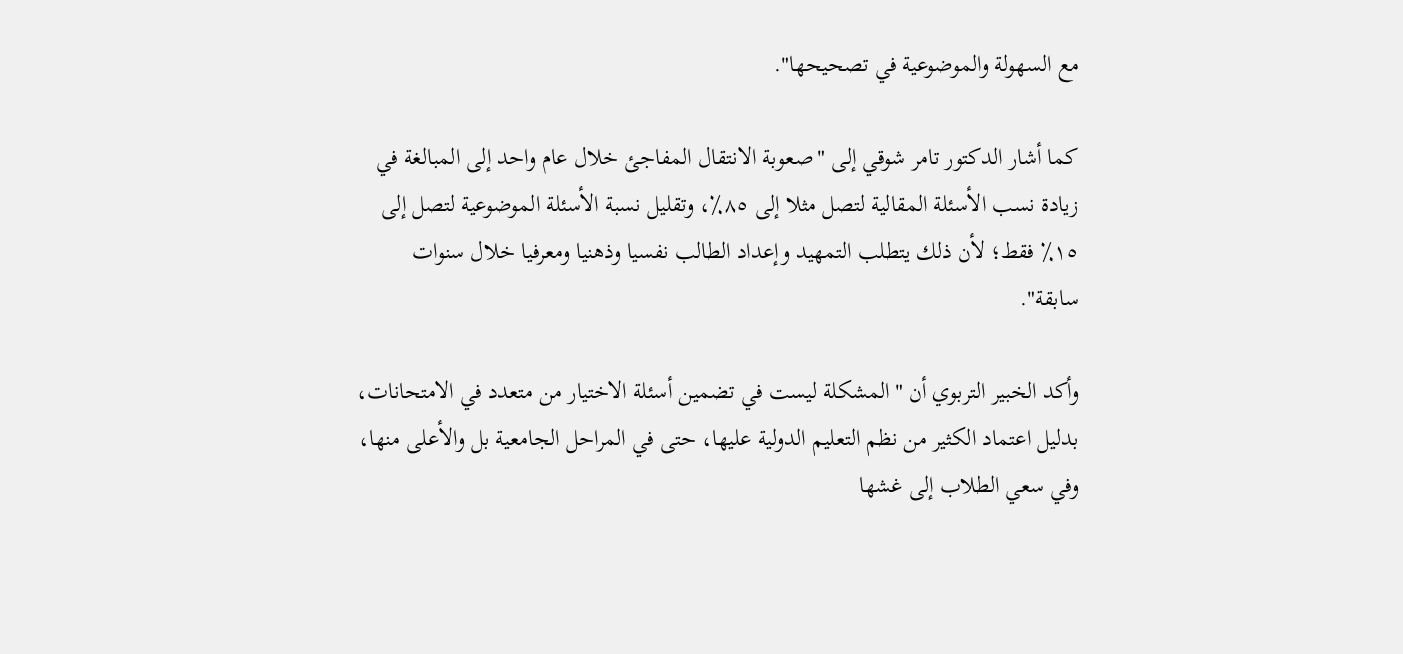مع السهولة والموضوعية في تصحيحها".

كما أشار الدكتور تامر شوقي إلى "صعوبة الانتقال المفاجئ خلال عام واحد إلى المبالغة في زيادة نسب الأسئلة المقالية لتصل مثلا إلى ٨٥٪، وتقليل نسبة الأسئلة الموضوعية لتصل إلى ١٥٪ فقط؛ لأن ذلك يتطلب التمهيد وإعداد الطالب نفسيا وذهنيا ومعرفيا خلال سنوات سابقة".

وأكد الخبير التربوي أن "المشكلة ليست في تضمين أسئلة الاختيار من متعدد في الامتحانات، بدليل اعتماد الكثير من نظم التعليم الدولية عليها، حتى في المراحل الجامعية بل والأعلى منها، وفي سعي الطلاب إلى غشها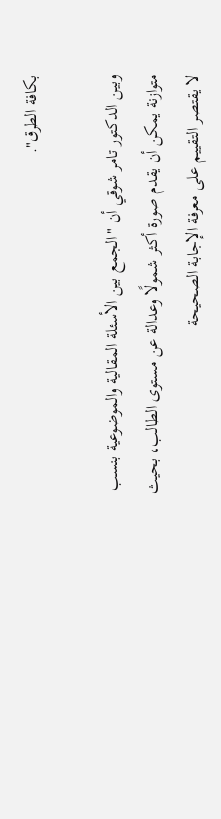بكافة الطرق".

وبين الدكتور تامر شوقي أن "الجمع بين الأسئلة المقالية والموضوعية بنسب متوازنة يمكن أن يقدم صورة أكثر شمولًا وعدالة عن مستوى الطالب، بحيث لا يقتصر التقييم على معرفة الإجابة الصحيحة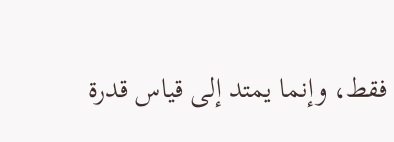فقط، وإنما يمتد إلى قياس قدرة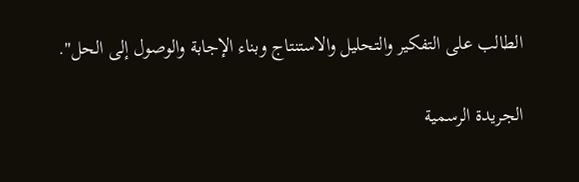الطالب على التفكير والتحليل والاستنتاج وبناء الإجابة والوصول إلى الحل".

الجريدة الرسمية